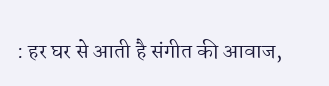: हर घर से आती है संगीत की आवाज,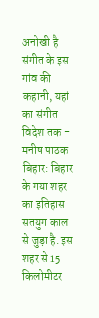अनोखी है संगीत के इस गांव की कहानी, यहां का संगीत विदेश तक - मनीष पाठक
बिहार: बिहार के गया शहर का इतिहास सतयुग काल से जुड़ा है. इस शहर से 15 किलोमीटर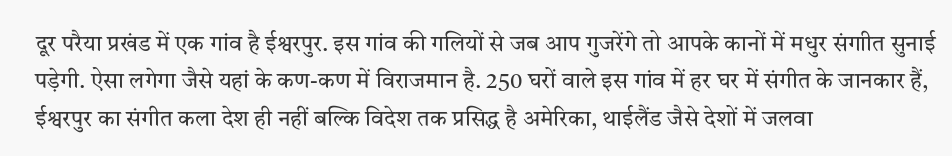दूर परैया प्रखंड में एक गांव है ईश्वरपुर. इस गांव की गलियों से जब आप गुजरेंगे तो आपके कानों में मधुर संगाीत सुनाई पड़ेगी. ऐसा लगेगा जैसे यहां के कण-कण में विराजमान है. 250 घरों वाले इस गांव में हर घर में संगीत के जानकार हैं, ईश्वरपुर का संगीत कला देश ही नहीं बल्कि विदेश तक प्रसिद्ध है अमेरिका, थाईलैंड जैसे देशों में जलवा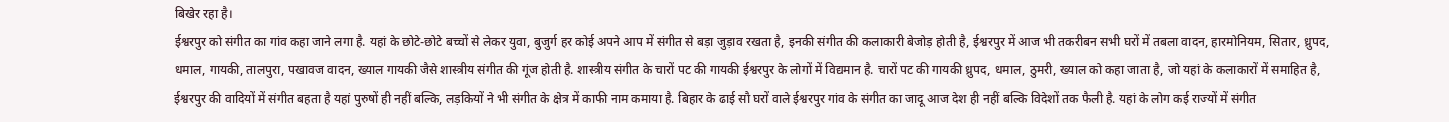बिखेर रहा है।
ईश्वरपुर को संगीत का गांव कहा जाने लगा है. यहां के छोटे-छोटे बच्चों से लेकर युवा, बुजुर्ग हर कोई अपने आप में संगीत से बड़ा जुड़ाव रखता है, इनकी संगीत की कलाकारी बेजोड़ होती है, ईश्वरपुर में आज भी तकरीबन सभी घरों में तबला वादन, हारमोनियम, सितार, ध्रुपद, धमाल, गायकी, तालपुरा, पखावज वादन, ख्याल गायकी जैसे शास्त्रीय संगीत की गूंज होती है. शास्त्रीय संगीत के चारों पट की गायकी ईश्वरपुर के लोगों में विद्यमान है. चारों पट की गायकी ध्रुपद, धमाल, ठुमरी, ख्याल को कहा जाता है, जो यहां के कलाकारों में समाहित है, ईश्वरपुर की वादियों में संगीत बहता है यहां पुरुषों ही नहीं बल्कि, लड़कियों ने भी संगीत के क्षेत्र में काफी नाम कमाया है. बिहार के ढाई सौ घरों वाले ईश्वरपुर गांव के संगीत का जादू आज देश ही नहीं बल्कि विदेशों तक फैली है. यहां के लोग कई राज्यों में संगीत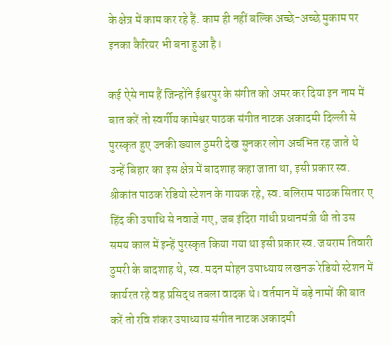के क्षेत्र में काम कर रहे हैं. काम ही नहीं बल्कि अच्छे-अच्छे मुकाम पर इनका कैरियर भी बना हुआ है।

कई ऐसे नाम हैं जिन्होंने ईश्वरपुर के संगीत को अमर कर दिया इन नाम में बात करें तो स्वर्गीय कामेश्वर पाठक संगीत नाटक अकादमी दिल्ली से पुरस्कृत हुए उनकी ख्याल ठुमरी देख सुनकर लोग अचंभित रह जाते थे उन्हें बिहार का इस क्षेत्र में बादशाह कहा जाता था, इसी प्रकार स्व. श्रीकांत पाठक रेडियो स्टेशन के गायक रहे, स्व. बलिराम पाठक सितार ए हिंद की उपाधि से नवाजे गए, जब इंदिरा गांधी प्रधानमंत्री थी तो उस समय काल में इन्हें पुरस्कृत किया गया था इसी प्रकार स्व. जयराम तिवारी ठुमरी के बादशाह थे, स्व. मदन मोहन उपाध्याय लखनऊ रेडियो स्टेशन में कार्यरत रहे वह प्रसिद्ध तबला वादक थे। वर्तमान में बड़े नामों की बात करें तो रवि शंकर उपाध्याय संगीत नाटक अकादमी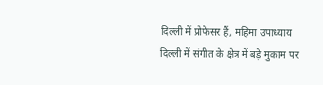दिल्ली में प्रोफेसर हैं, महिमा उपाध्याय दिल्ली में संगीत के क्षेत्र में बड़े मुकाम पर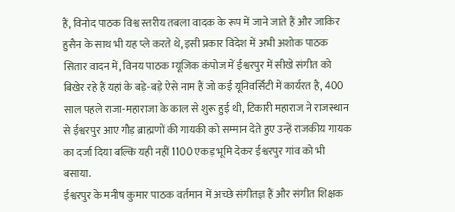हैं, विनोद पाठक विश्व स्तरीय तबला वादक के रूप में जाने जाते हैं और जाकिर हुसैन के साथ भी यह प्ले करते थे, इसी प्रकार विदेश में अभी अशोक पाठक सितार वादन में, विनय पाठक म्यूजिक कंपोज में ईश्वरपुर में सीखे संगीत को बिखेर रहे हैं यहां के बड़े-बड़े ऐसे नाम हैं जो कई यूनिवर्सिटी में कार्यरत है, 400 साल पहले राजा-महाराजा के काल से शुरू हुई थी, टिकारी महाराज ने राजस्थान से ईश्वरपुर आए गौड़ ब्राह्मणों की गायकी को सम्मान देते हुए उन्हें राजकीय गायक का दर्जा दिया बल्कि यही नहीं 1100 एकड़ भूमि देकर ईश्वरपुर गांव को भी बसाया.
ईश्वरपुर के मनीष कुमार पाठक वर्तमान में अच्छे संगीतज्ञ हैं और संगीत शिक्षक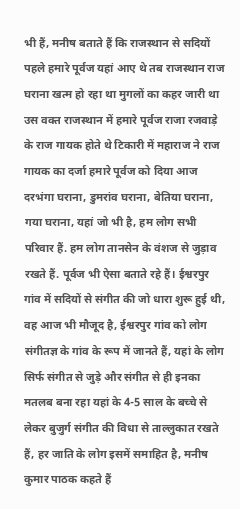भी हैं, मनीष बताते हैं कि राजस्थान से सदियों पहले हमारे पूर्वज यहां आए थे तब राजस्थान राज घराना खत्म हो रहा था मुगलों का कहर जारी था उस वक्त राजस्थान में हमारे पूर्वज राजा रजवाड़े के राज गायक होते थे टिकारी में महाराज ने राज गायक का दर्जा हमारे पूर्वज को दिया आज दरभंगा घराना, डुमरांव घराना, बेतिया घराना, गया घराना, यहां जो भी है, हम लोग सभी परिवार हैं. हम लोग तानसेन के वंशज से जुड़ाव रखते हैं. पूर्वज भी ऐसा बताते रहे हैं। ईश्वरपुर गांव में सदियों से संगीत की जो धारा शुरू हुई थी, वह आज भी मौजूद है, ईश्वरपुर गांव को लोग संगीतज्ञ के गांव के रूप में जानते हैं, यहां के लोग सिर्फ संगीत से जुड़े और संगीत से ही इनका मतलब बना रहा यहां के 4-5 साल के बच्चे से लेकर बुजुर्ग संगीत की विधा से ताल्लुकात रखते हैं, हर जाति के लोग इसमें समाहित है, मनीष कुमार पाठक कहते हैं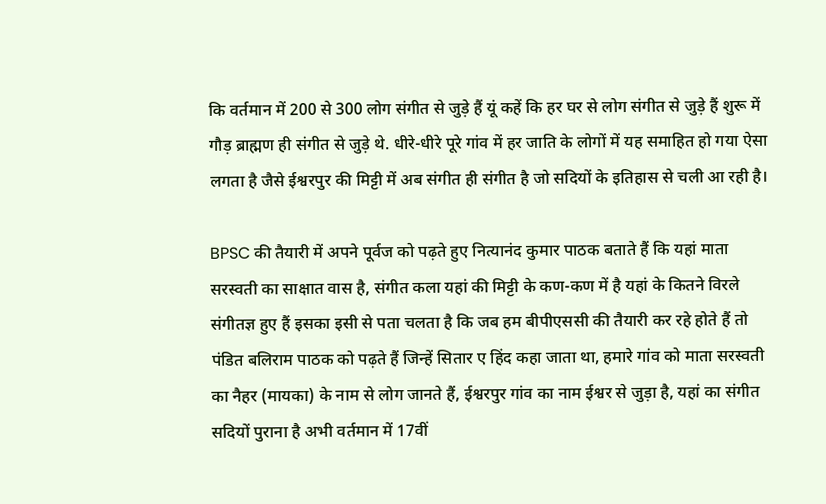कि वर्तमान में 200 से 300 लोग संगीत से जुड़े हैं यूं कहें कि हर घर से लोग संगीत से जुड़े हैं शुरू में गौड़ ब्राह्मण ही संगीत से जुड़े थे. धीरे-धीरे पूरे गांव में हर जाति के लोगों में यह समाहित हो गया ऐसा लगता है जैसे ईश्वरपुर की मिट्टी में अब संगीत ही संगीत है जो सदियों के इतिहास से चली आ रही है।

BPSC की तैयारी में अपने पूर्वज को पढ़ते हुए नित्यानंद कुमार पाठक बताते हैं कि यहां माता सरस्वती का साक्षात वास है, संगीत कला यहां की मिट्टी के कण-कण में है यहां के कितने विरले संगीतज्ञ हुए हैं इसका इसी से पता चलता है कि जब हम बीपीएससी की तैयारी कर रहे होते हैं तो पंडित बलिराम पाठक को पढ़ते हैं जिन्हें सितार ए हिंद कहा जाता था, हमारे गांव को माता सरस्वती का नैहर (मायका) के नाम से लोग जानते हैं, ईश्वरपुर गांव का नाम ईश्वर से जुड़ा है, यहां का संगीत सदियों पुराना है अभी वर्तमान में 17वीं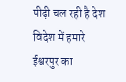पीढ़ी चल रही है देश विदेश में हमारे ईश्वरपुर का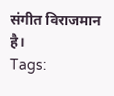संगीत विराजमान है।
Tags: